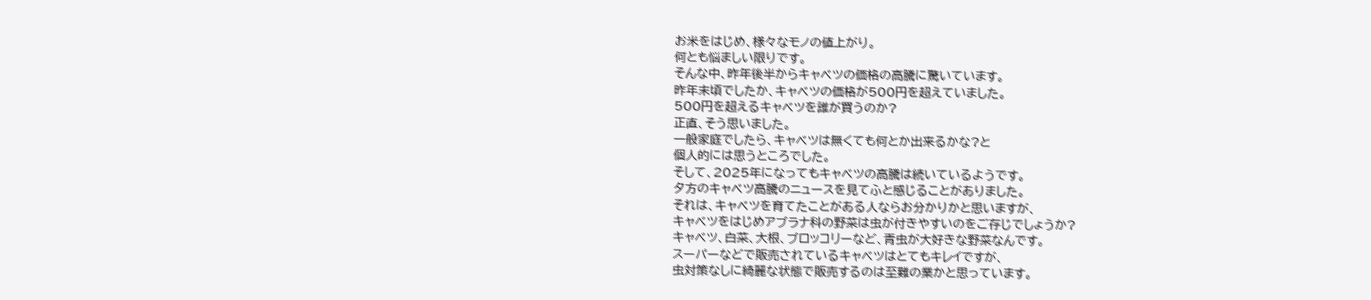お米をはじめ、様々なモノの値上がり。
何とも悩ましい限りです。
そんな中、昨年後半からキャベツの価格の高騰に驚いています。
昨年末頃でしたか、キャベツの価格が500円を超えていました。
500円を超えるキャベツを誰が買うのか?
正直、そう思いました。
一般家庭でしたら、キャベツは無くても何とか出来るかな?と
個人的には思うところでした。
そして、2025年になってもキャベツの高騰は続いているようです。
夕方のキャベツ高騰のニュースを見てふと感じることがありました。
それは、キャベツを育てたことがある人ならお分かりかと思いますが、
キャベツをはじめアブラナ科の野菜は虫が付きやすいのをご存じでしょうか?
キャベツ、白菜、大根、ブロッコリーなど、青虫が大好きな野菜なんです。
スーパーなどで販売されているキャベツはとてもキレイですが、
虫対策なしに綺麗な状態で販売するのは至難の業かと思っています。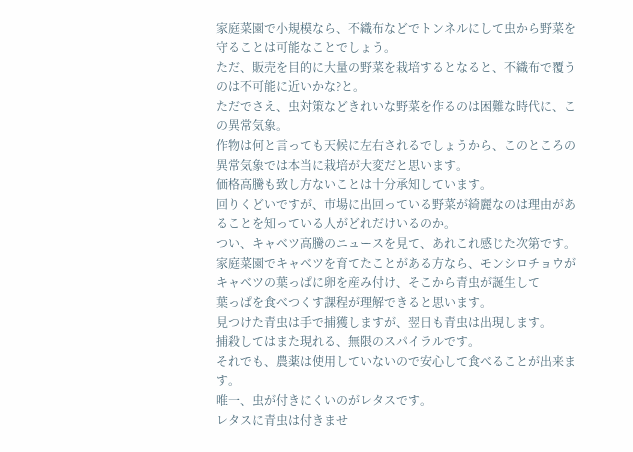家庭菜園で小規模なら、不織布などでトンネルにして虫から野菜を守ることは可能なことでしょう。
ただ、販売を目的に大量の野菜を栽培するとなると、不織布で覆うのは不可能に近いかな?と。
ただでさえ、虫対策などきれいな野菜を作るのは困難な時代に、この異常気象。
作物は何と言っても天候に左右されるでしょうから、このところの異常気象では本当に栽培が大変だと思います。
価格高騰も致し方ないことは十分承知しています。
回りくどいですが、市場に出回っている野菜が綺麗なのは理由があることを知っている人がどれだけいるのか。
つい、キャベツ高騰のニュースを見て、あれこれ感じた次第です。
家庭菜園でキャベツを育てたことがある方なら、モンシロチョウがキャベツの葉っぱに卵を産み付け、そこから青虫が誕生して
葉っぱを食べつくす課程が理解できると思います。
見つけた青虫は手で捕獲しますが、翌日も青虫は出現します。
捕殺してはまた現れる、無限のスパイラルです。
それでも、農薬は使用していないので安心して食べることが出来ます。
唯一、虫が付きにくいのがレタスです。
レタスに青虫は付きませ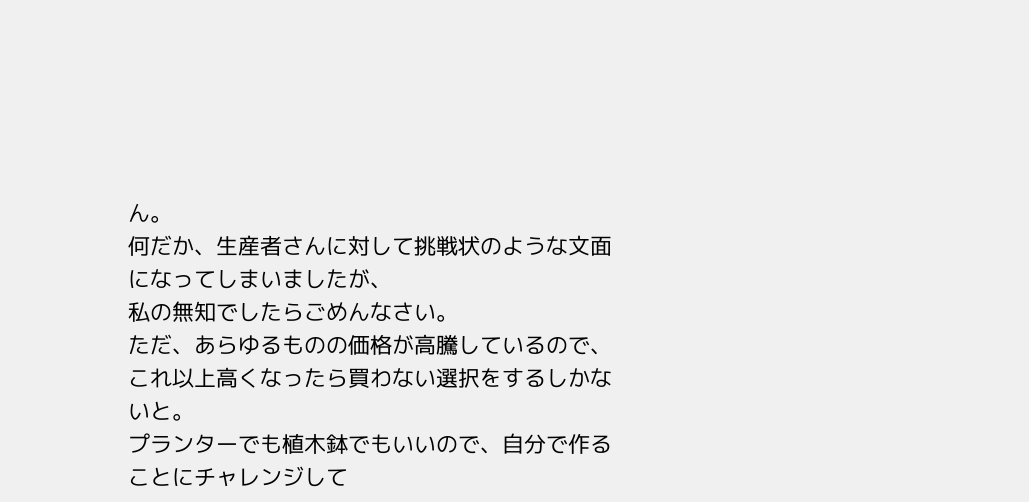ん。
何だか、生産者さんに対して挑戦状のような文面になってしまいましたが、
私の無知でしたらごめんなさい。
ただ、あらゆるものの価格が高騰しているので、これ以上高くなったら買わない選択をするしかないと。
プランターでも植木鉢でもいいので、自分で作ることにチャレンジして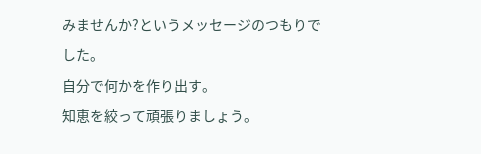みませんか?というメッセージのつもりでした。
自分で何かを作り出す。
知恵を絞って頑張りましょう。